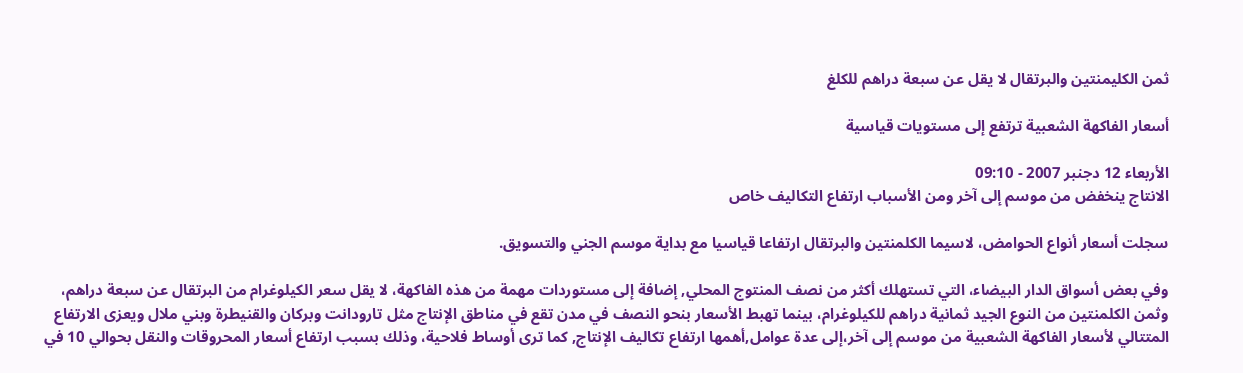ثمن الكليمنتين والبرتقال لا يقل عن سبعة دراهم للكلغ

أسعار الفاكهة الشعبية ترتفع إلى مستويات قياسية

الأربعاء 12 دجنبر 2007 - 09:10
الانتاج ينخفض من موسم إلى آخر ومن الأسباب ارتفاع التكاليف خاص

سجلت أسعار أنواع الحوامض، لاسيما الكلمنتين والبرتقال ارتفاعا قياسيا مع بداية موسم الجني والتسويق.

وفي بعض أسواق الدار البيضاء، التي تستهلك أكثر من نصف المنتوج المحلي, إضافة إلى مستوردات مهمة من هذه الفاكهة، لا يقل سعر الكيلوغرام من البرتقال عن سبعة دراهم، وثمن الكلمنتين من النوع الجيد ثمانية دراهم للكيلوغرام، بينما تهبط الأسعار بنحو النصف في مدن تقع في مناطق الإنتاج مثل تارودانت وبركان والقنيطرة وبني ملال ويعزى الارتفاع المتتالي لأسعار الفاكهة الشعبية من موسم إلى آخر،إلى عدة عوامل,أهمها ارتفاع تكاليف الإنتاج, كما ترى أوساط فلاحية، وذلك بسبب ارتفاع أسعار المحروقات والنقل بحوالي 10 في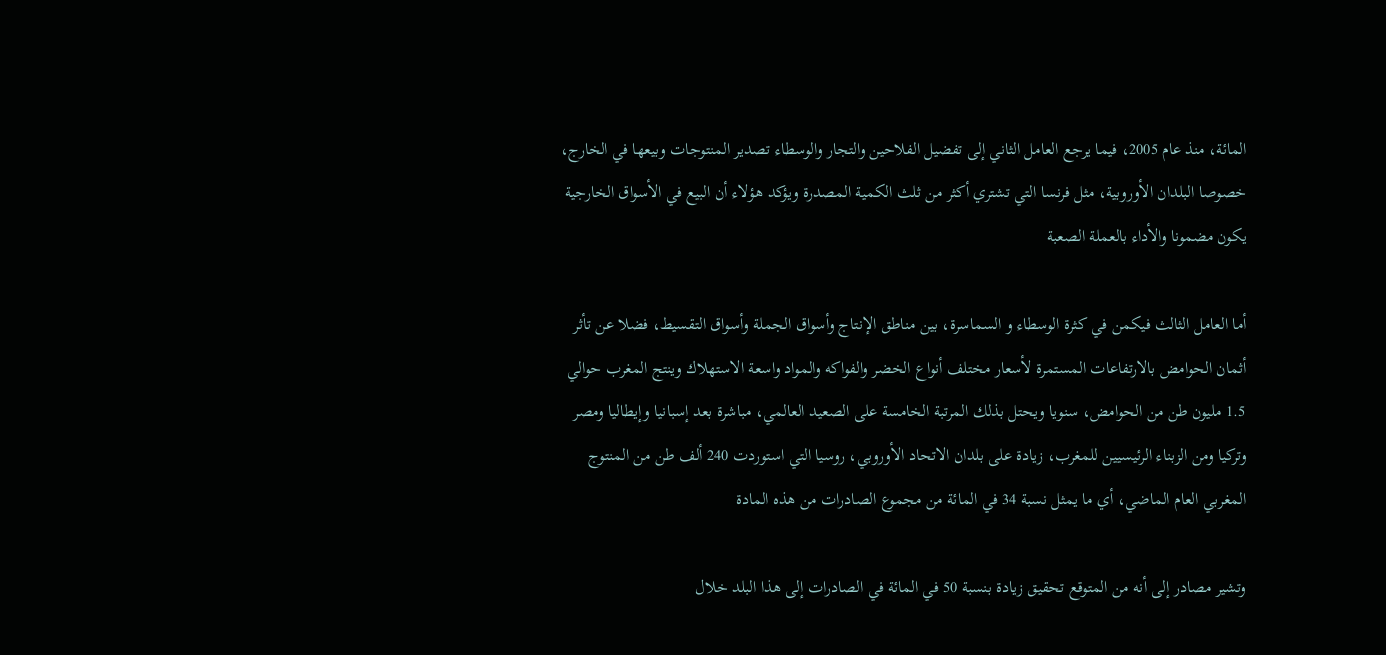المائة، منذ عام 2005، فيما يرجع العامل الثاني إلى تفضيل الفلاحين والتجار والوسطاء تصدير المنتوجات وبيعها في الخارج، خصوصا البلدان الأوروبية، مثل فرنسا التي تشتري أكثر من ثلث الكمية المصدرة ويؤكد هؤلاء أن البيع في الأسواق الخارجية يكون مضمونا والأداء بالعملة الصعبة

أما العامل الثالث فيكمن في كثرة الوسطاء و السماسرة، بين مناطق الإنتاج وأسواق الجملة وأسواق التقسيط، فضلا عن تأثر أثمان الحوامض بالارتفاعات المستمرة لأسعار مختلف أنواع الخضر والفواكه والمواد واسعة الاستهلاك وينتج المغرب حوالي 1.5 مليون طن من الحوامض، سنويا ويحتل بذلك المرتبة الخامسة على الصعيد العالمي، مباشرة بعد إسبانيا وإيطاليا ومصر وتركيا ومن الزبناء الرئيسيين للمغرب، زيادة على بلدان الاتحاد الأوروبي، روسيا التي استوردت 240 ألف طن من المنتوج المغربي العام الماضي، أي ما يمثل نسبة 34 في المائة من مجموع الصادرات من هذه المادة

وتشير مصادر إلى أنه من المتوقع تحقيق زيادة بنسبة 50 في المائة في الصادرات إلى هذا البلد خلال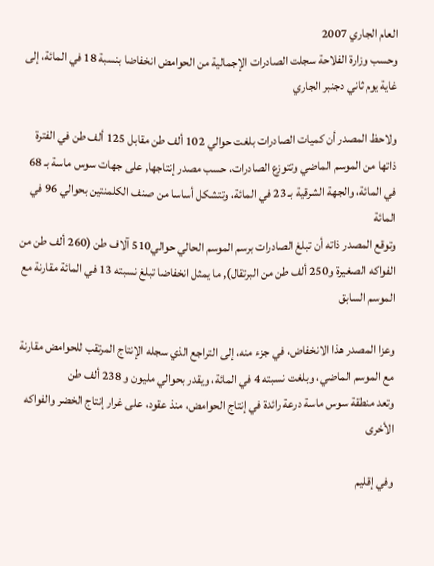العام الجاري 2007
وحسب وزارة الفلاحة سجلت الصادرات الإجمالية من الحوامض انخفاضا بنسبة 18 في المائة، إلى غاية يوم ثاني دجنبر الجاري

ولاحظ المصدر أن كميات الصادرات بلغت حوالي 102 ألف طن مقابل 125 ألف طن في الفترة ذاتها من الموسم الماضي وتتوزع الصادرات، حسب مصدر إنتاجها, على جهات سوس ماسة بـ 68 في المائة، والجهة الشرقية بـ 23 في المائة، وتتشكل أساسا من صنف الكلمنتين بحوالي 96 في المائة
وتوقع المصدر ذاته أن تبلغ الصادرات برسم الموسم الحالي حوالي510 آلاف طن (260 ألف طن من الفواكه الصغيرة و250 ألف طن من البرتقال), ما يمثل انخفاضا تبلغ نسبته 13 في المائة مقارنة مع الموسم السابق

وعزا المصدر هذا الانخفاض، في جزء منه، إلى التراجع الذي سجله الإنتاج المرتقب للحوامض مقارنة مع الموسم الماضي، وبلغت نسبته 4 في المائة، ويقدر بحوالي مليون و 238 ألف طن
وتعد منطقة سوس ماسة درعة رائدة في إنتاج الحوامض، منذ عقود، على غرار إنتاج الخضر والفواكه الأخرى

وفي إقليم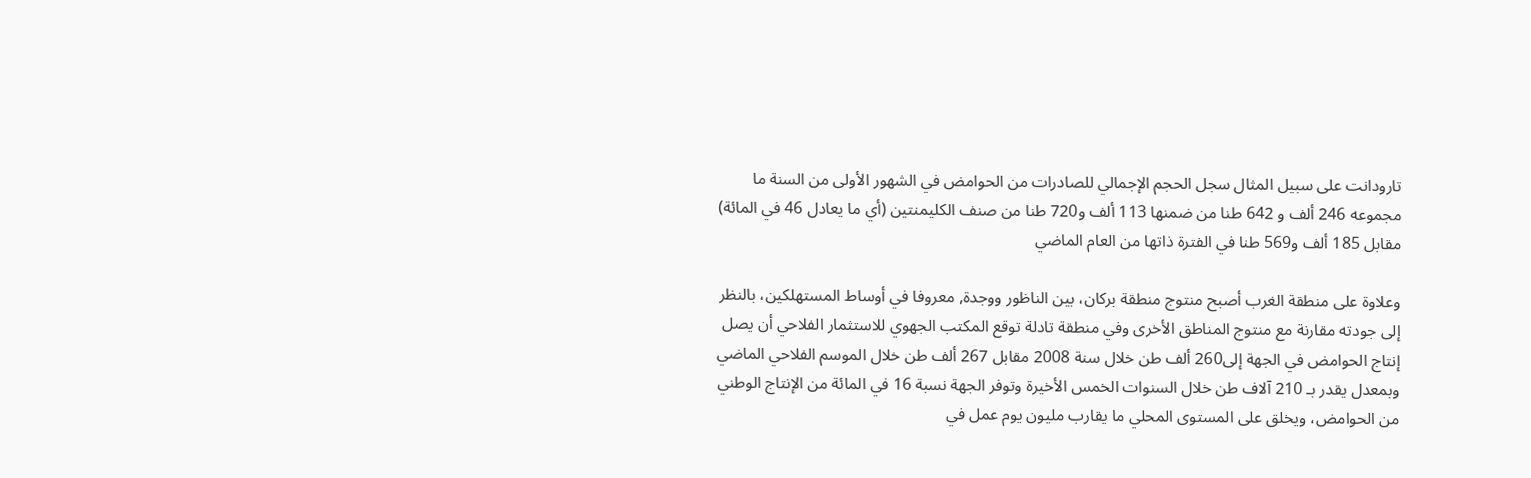تارودانت على سبيل المثال سجل الحجم الإجمالي للصادرات من الحوامض في الشهور الأولى من السنة ما مجموعه 246 ألف و 642 طنا من ضمنها 113 ألف و720 طنا من صنف الكليمنتين (أي ما يعادل 46 في المائة) مقابل 185 ألف و569 طنا في الفترة ذاتها من العام الماضي

وعلاوة على منطقة الغرب أصبح منتوج منطقة بركان، بين الناظور ووجدة, معروفا في أوساط المستهلكين، بالنظر إلى جودته مقارنة مع منتوج المناطق الأخرى وفي منطقة تادلة توقع المكتب الجهوي للاستثمار الفلاحي أن يصل إنتاج الحوامض في الجهة إلى260 ألف طن خلال سنة 2008 مقابل 267 ألف طن خلال الموسم الفلاحي الماضي وبمعدل يقدر بـ 210 آلاف طن خلال السنوات الخمس الأخيرة وتوفر الجهة نسبة 16 في المائة من الإنتاج الوطني من الحوامض، ويخلق على المستوى المحلي ما يقارب مليون يوم عمل في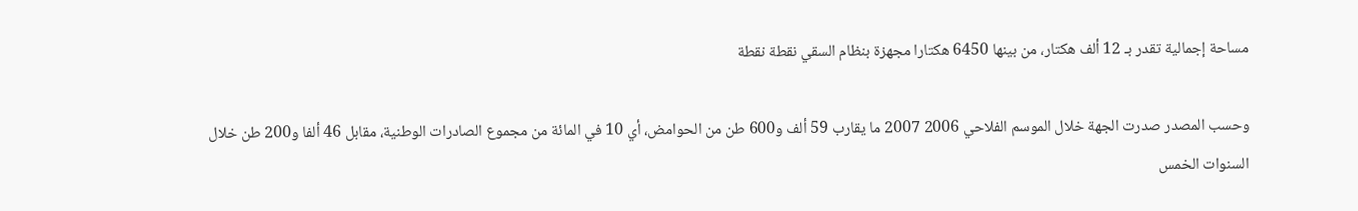مساحة إجمالية تقدر بـ 12 ألف هكتار، من بينها 6450 هكتارا مجهزة بنظام السقي نقطة نقطة

وحسب المصدر صدرت الجهة خلال الموسم الفلاحي 2006 2007 ما يقارب 59 ألف و600 طن من الحوامض، أي 10 في المائة من مجموع الصادرات الوطنية، مقابل 46 ألفا و200 طن خلال السنوات الخمس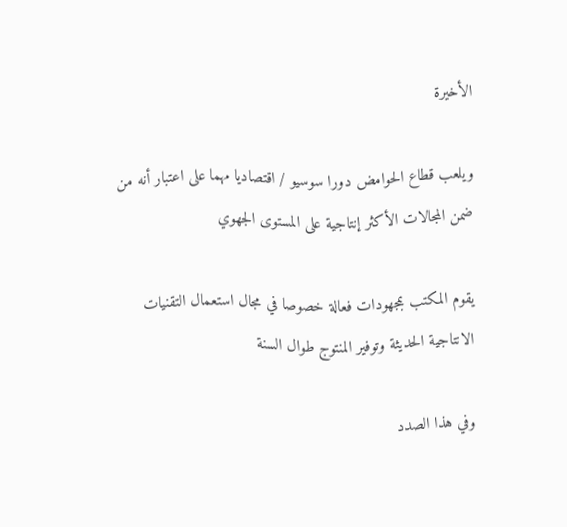الأخيرة

ويلعب قطاع الحوامض دورا سوسيو / اقتصاديا مهما على اعتبار أنه من ضمن المجالات الأكثر إنتاجية على المستوى الجهوي

يقوم المكتب بمجهودات فعالة خصوصا في مجال استعمال التقنيات الانتاجية الحديثة وتوفير المنتوج طوال السنة

وفي هذا الصدد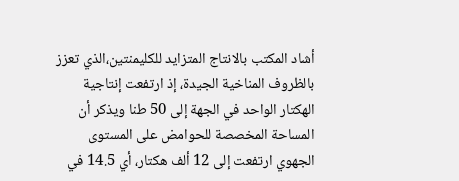أشاد المكتب بالانتاج المتزايد للكليمنتين،الذي تعزز بالظروف المناخية الجيدة، إذ ارتفعت إنتاجية الهكتار الواحد في الجهة إلى 50 طنا ويذكر أن المساحة المخصصة للحوامض على المستوى الجهوي ارتفعت إلى 12 ألف هكتار، أي 14.5 في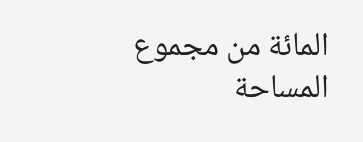المائة من مجموع المساحة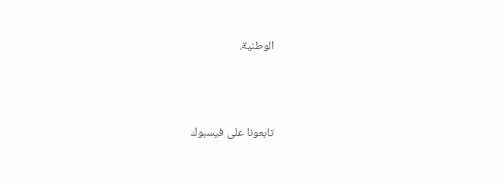الوطنية.




تابعونا على فيسبوك